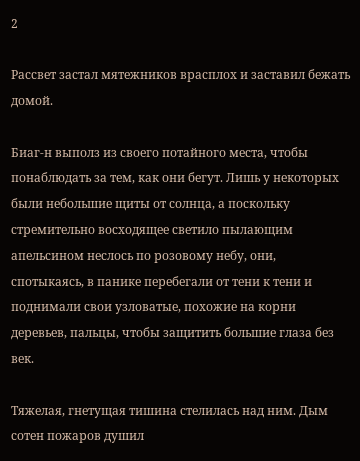2

Рассвет застал мятежников врасплох и заставил бежать домой.

Биаг-н выполз из своего потайного места, чтобы понаблюдать за тем, как они бегут. Лишь у некоторых были небольшие щиты от солнца, а поскольку стремительно восходящее светило пылающим апельсином неслось по розовому небу, они, спотыкаясь, в панике перебегали от тени к тени и поднимали свои узловатые, похожие на корни деревьев, пальцы, чтобы защитить большие глаза без век.

Тяжелая, гнетущая тишина стелилась над ним. Дым сотен пожаров душил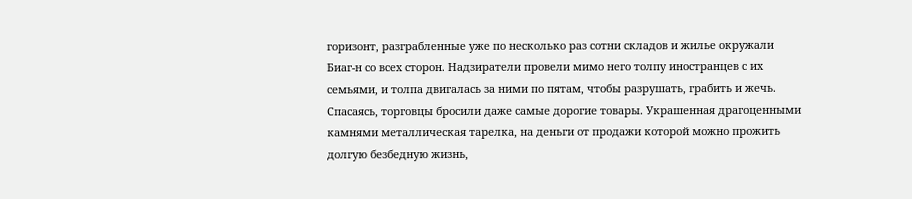горизонт, разграбленные уже по несколько раз сотни складов и жилье окружали Биаг-н со всех сторон. Надзиратели провели мимо него толпу иностранцев с их семьями, и толпа двигалась за ними по пятам, чтобы разрушать, грабить и жечь. Спасаясь, торговцы бросили даже самые дорогие товары. Украшенная драгоценными камнями металлическая тарелка, на деньги от продажи которой можно прожить долгую безбедную жизнь,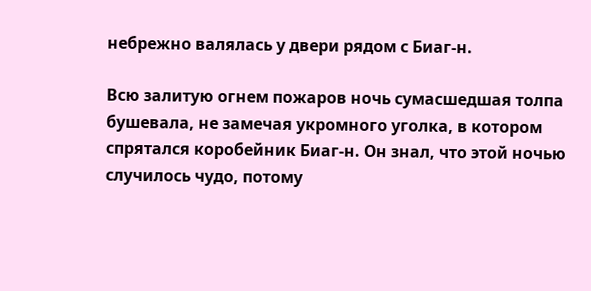небрежно валялась у двери рядом с Биаг-н.

Всю залитую огнем пожаров ночь сумасшедшая толпа бушевала, не замечая укромного уголка, в котором спрятался коробейник Биаг-н. Он знал, что этой ночью случилось чудо, потому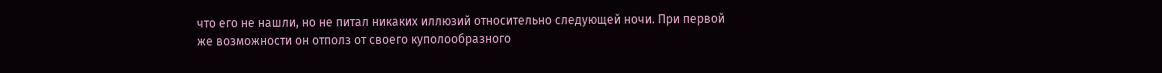что его не нашли, но не питал никаких иллюзий относительно следующей ночи. При первой же возможности он отполз от своего куполообразного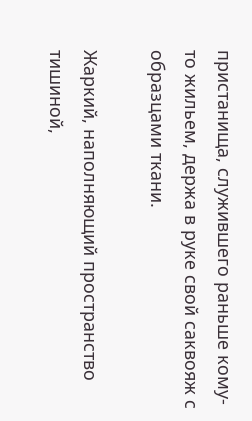пристанища, служившего раньше кому-то жильем, держа в руке свой саквояж с образцами ткани.

Жаркий, наполняющий пространство тишиной,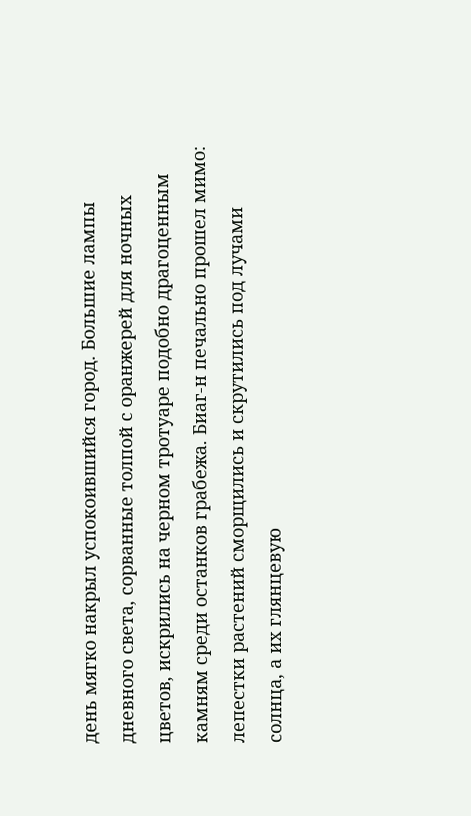день мягко накрыл успокоившийся город. Большие лампы дневного света, сорванные толпой с оранжерей для ночных цветов, искрились на черном тротуаре подобно драгоценным камням среди останков грабежа. Биаг-н печально прошел мимо: лепестки растений сморщились и скрутились под лучами солнца, а их глянцевую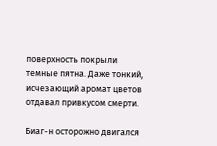поверхность покрыли темные пятна. Даже тонкий, исчезающий аромат цветов отдавал привкусом смерти.

Биаг-н осторожно двигался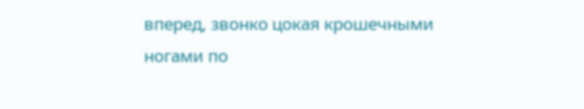вперед, звонко цокая крошечными ногами по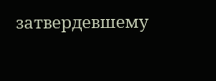затвердевшему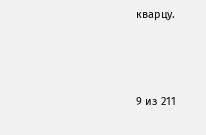кварцу.



9 из 211